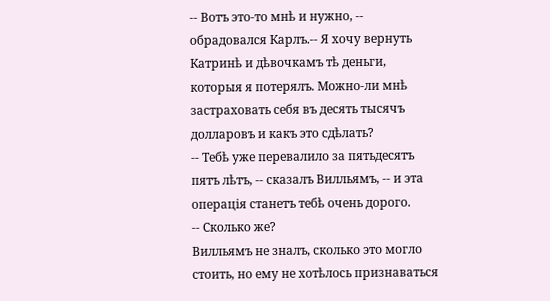-- Вотъ это-то мнѣ и нужно, -- обрадовался Карлъ.-- Я хочу вернуть Катринѣ и дѣвочкамъ тѣ деньги, которыя я потерялъ. Можно-ли мнѣ застраховать себя въ десять тысячъ долларовъ и какъ это сдѣлать?
-- Тебѣ уже перевалило за пятьдесятъ пятъ лѣтъ, -- сказалъ Вилльямъ, -- и эта операція станетъ тебѣ очень дорого.
-- Сколько же?
Вилльямъ не зналъ, сколько это могло стоить, но ему не хотѣлось признаваться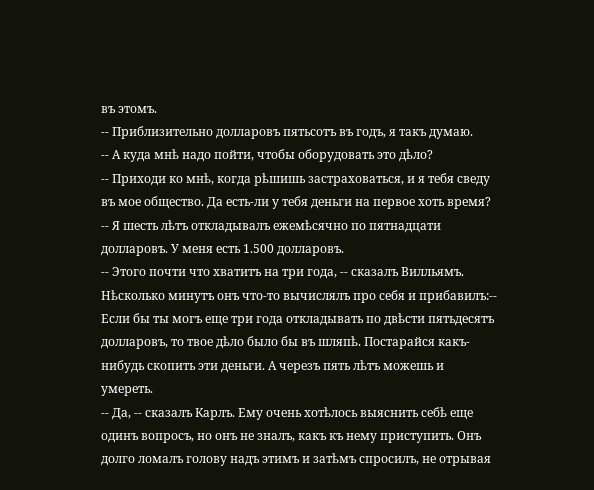въ этомъ.
-- Приблизительно долларовъ пятьсотъ въ годъ, я такъ думаю.
-- А куда мнѣ надо пойти, чтобы оборудовать это дѣло?
-- Приходи ко мнѣ, когда рѣшишь застраховаться, и я тебя сведу въ мое общество. Да есть-ли у тебя деньги на первое хоть время?
-- Я шесть лѣтъ откладывалъ ежемѣсячно по пятнадцати долларовъ. У меня есть 1.500 долларовъ.
-- Этого почти что хватитъ на три года, -- сказалъ Вилльямъ. Нѣсколько минутъ онъ что-то вычислялъ про себя и прибавилъ:-- Если бы ты могъ еще три года откладывать по двѣсти пятьдесятъ долларовъ, то твое дѣло было бы въ шляпѣ. Постарайся какъ-нибудь скопить эти деньги. А черезъ пять лѣтъ можешь и умереть.
-- Да, -- сказалъ Карлъ. Ему очень хотѣлось выяснить себѣ еще одинъ вопросъ, но онъ не зналъ, какъ къ нему приступить. Онъ долго ломалъ голову надъ этимъ и затѣмъ спросилъ, не отрывая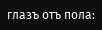глазъ отъ пола: